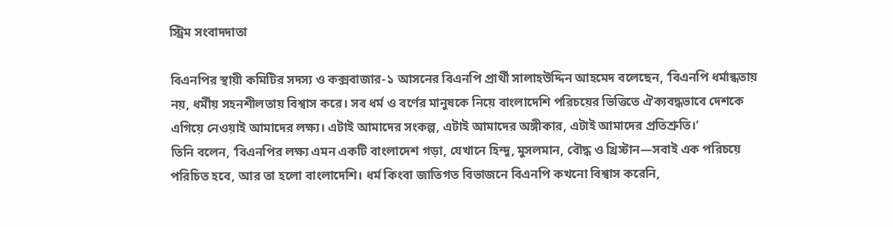স্ট্রিম সংবাদদাতা

বিএনপির স্থায়ী কমিটির সদস্য ও কক্সবাজার-১ আসনের বিএনপি প্রার্থী সালাহউদ্দিন আহমেদ বলেছেন, ‘বিএনপি ধর্মান্ধতায় নয়, ধর্মীয় সহনশীলতায় বিশ্বাস করে। সব ধর্ম ও বর্ণের মানুষকে নিয়ে বাংলাদেশি পরিচয়ের ভিত্তিতে ঐক্যবদ্ধভাবে দেশকে এগিয়ে নেওয়াই আমাদের লক্ষ্য। এটাই আমাদের সংকল্প, এটাই আমাদের অঙ্গীকার, এটাই আমাদের প্রতিশ্রুতি।’
তিনি বলেন, ‘বিএনপির লক্ষ্য এমন একটি বাংলাদেশ গড়া, যেখানে হিন্দু, মুসলমান, বৌদ্ধ ও খ্রিস্টান—সবাই এক পরিচয়ে পরিচিত হবে, আর তা হলো বাংলাদেশি। ধর্ম কিংবা জাতিগত বিভাজনে বিএনপি কখনো বিশ্বাস করেনি,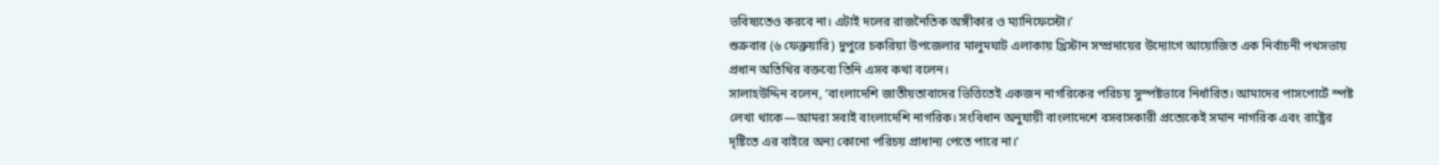ভবিষ্যতেও করবে না। এটাই দলের রাজনৈতিক অঙ্গীকার ও ম্যানিফেস্টো।’
শুক্রবার (৬ ফেব্রুয়ারি) দুপুরে চকরিয়া উপজেলার মালুমঘাট এলাকায় খ্রিস্টান সম্প্রদায়ের উদ্যোগে আয়োজিত এক নির্বাচনী পথসভায় প্রধান অতিথির বক্তব্যে তিনি এসব কথা বলেন।
সালাহউদ্দিন বলেন, ‘বাংলাদেশি জাতীয়তাবাদের ভিত্তিতেই একজন নাগরিকের পরিচয় সুস্পষ্টভাবে নির্ধারিত। আমাদের পাসপোর্টে স্পষ্ট লেখা থাকে—আমরা সবাই বাংলাদেশি নাগরিক। সংবিধান অনুযায়ী বাংলাদেশে বসবাসকারী প্রত্যেকেই সমান নাগরিক এবং রাষ্ট্রের দৃষ্টিতে এর বাইরে অন্য কোনো পরিচয় প্রাধান্য পেতে পারে না।’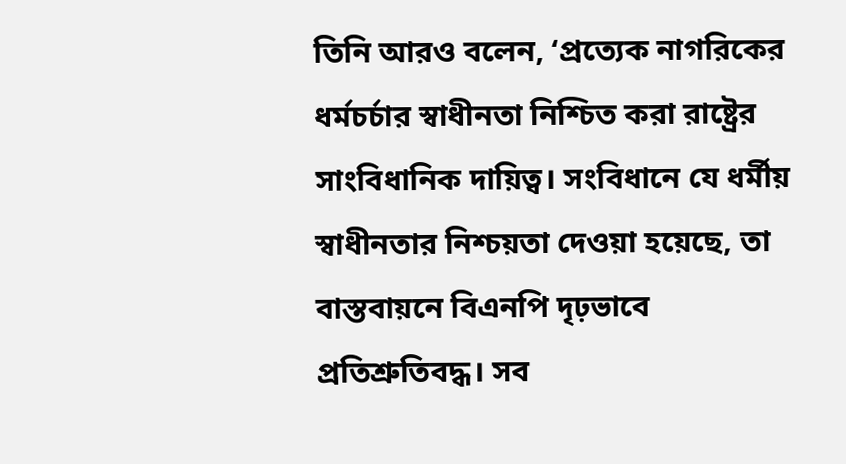তিনি আরও বলেন, ‘প্রত্যেক নাগরিকের ধর্মচর্চার স্বাধীনতা নিশ্চিত করা রাষ্ট্রের সাংবিধানিক দায়িত্ব। সংবিধানে যে ধর্মীয় স্বাধীনতার নিশ্চয়তা দেওয়া হয়েছে, তা বাস্তবায়নে বিএনপি দৃঢ়ভাবে প্রতিশ্রুতিবদ্ধ। সব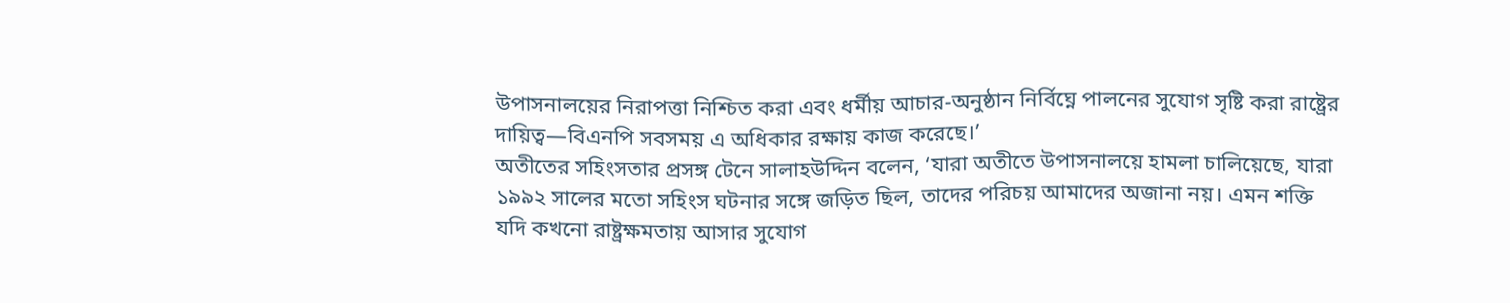উপাসনালয়ের নিরাপত্তা নিশ্চিত করা এবং ধর্মীয় আচার-অনুষ্ঠান নির্বিঘ্নে পালনের সুযোগ সৃষ্টি করা রাষ্ট্রের দায়িত্ব—বিএনপি সবসময় এ অধিকার রক্ষায় কাজ করেছে।’
অতীতের সহিংসতার প্রসঙ্গ টেনে সালাহউদ্দিন বলেন, ‘যারা অতীতে উপাসনালয়ে হামলা চালিয়েছে, যারা ১৯৯২ সালের মতো সহিংস ঘটনার সঙ্গে জড়িত ছিল, তাদের পরিচয় আমাদের অজানা নয়। এমন শক্তি যদি কখনো রাষ্ট্রক্ষমতায় আসার সুযোগ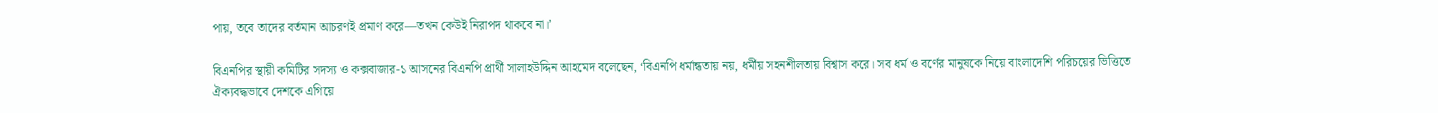পায়, তবে তাদের বর্তমান আচরণই প্রমাণ করে—তখন কেউই নিরাপদ থাকবে না।’

বিএনপির স্থায়ী কমিটির সদস্য ও কক্সবাজার-১ আসনের বিএনপি প্রার্থী সালাহউদ্দিন আহমেদ বলেছেন, ‘বিএনপি ধর্মান্ধতায় নয়, ধর্মীয় সহনশীলতায় বিশ্বাস করে। সব ধর্ম ও বর্ণের মানুষকে নিয়ে বাংলাদেশি পরিচয়ের ভিত্তিতে ঐক্যবদ্ধভাবে দেশকে এগিয়ে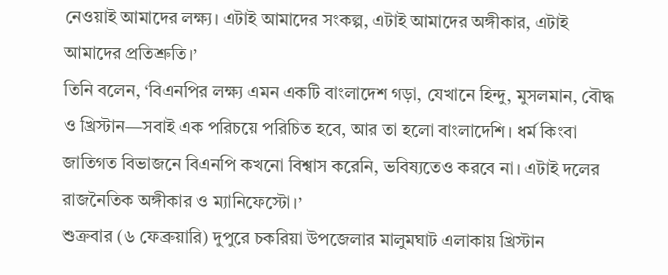নেওয়াই আমাদের লক্ষ্য। এটাই আমাদের সংকল্প, এটাই আমাদের অঙ্গীকার, এটাই আমাদের প্রতিশ্রুতি।’
তিনি বলেন, ‘বিএনপির লক্ষ্য এমন একটি বাংলাদেশ গড়া, যেখানে হিন্দু, মুসলমান, বৌদ্ধ ও খ্রিস্টান—সবাই এক পরিচয়ে পরিচিত হবে, আর তা হলো বাংলাদেশি। ধর্ম কিংবা জাতিগত বিভাজনে বিএনপি কখনো বিশ্বাস করেনি, ভবিষ্যতেও করবে না। এটাই দলের রাজনৈতিক অঙ্গীকার ও ম্যানিফেস্টো।’
শুক্রবার (৬ ফেব্রুয়ারি) দুপুরে চকরিয়া উপজেলার মালুমঘাট এলাকায় খ্রিস্টান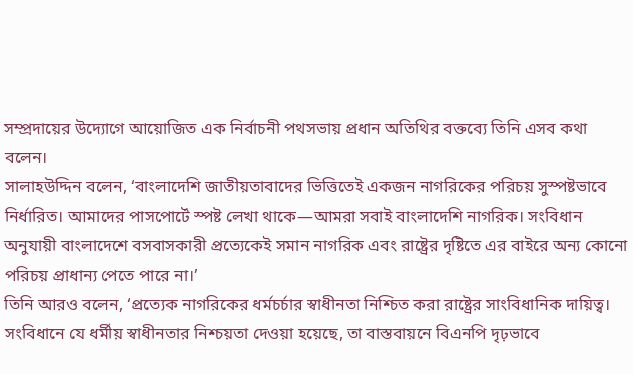সম্প্রদায়ের উদ্যোগে আয়োজিত এক নির্বাচনী পথসভায় প্রধান অতিথির বক্তব্যে তিনি এসব কথা বলেন।
সালাহউদ্দিন বলেন, ‘বাংলাদেশি জাতীয়তাবাদের ভিত্তিতেই একজন নাগরিকের পরিচয় সুস্পষ্টভাবে নির্ধারিত। আমাদের পাসপোর্টে স্পষ্ট লেখা থাকে—আমরা সবাই বাংলাদেশি নাগরিক। সংবিধান অনুযায়ী বাংলাদেশে বসবাসকারী প্রত্যেকেই সমান নাগরিক এবং রাষ্ট্রের দৃষ্টিতে এর বাইরে অন্য কোনো পরিচয় প্রাধান্য পেতে পারে না।’
তিনি আরও বলেন, ‘প্রত্যেক নাগরিকের ধর্মচর্চার স্বাধীনতা নিশ্চিত করা রাষ্ট্রের সাংবিধানিক দায়িত্ব। সংবিধানে যে ধর্মীয় স্বাধীনতার নিশ্চয়তা দেওয়া হয়েছে, তা বাস্তবায়নে বিএনপি দৃঢ়ভাবে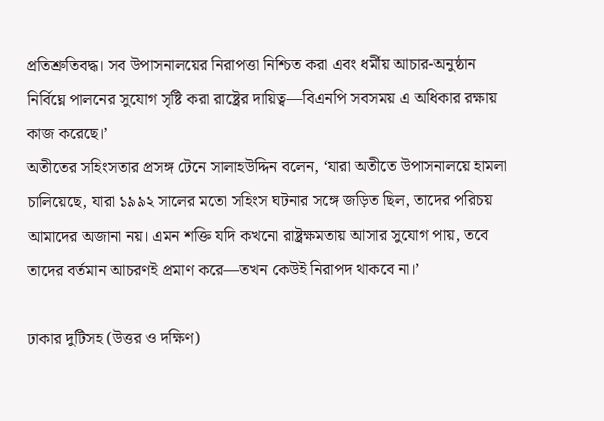প্রতিশ্রুতিবদ্ধ। সব উপাসনালয়ের নিরাপত্তা নিশ্চিত করা এবং ধর্মীয় আচার-অনুষ্ঠান নির্বিঘ্নে পালনের সুযোগ সৃষ্টি করা রাষ্ট্রের দায়িত্ব—বিএনপি সবসময় এ অধিকার রক্ষায় কাজ করেছে।’
অতীতের সহিংসতার প্রসঙ্গ টেনে সালাহউদ্দিন বলেন, ‘যারা অতীতে উপাসনালয়ে হামলা চালিয়েছে, যারা ১৯৯২ সালের মতো সহিংস ঘটনার সঙ্গে জড়িত ছিল, তাদের পরিচয় আমাদের অজানা নয়। এমন শক্তি যদি কখনো রাষ্ট্রক্ষমতায় আসার সুযোগ পায়, তবে তাদের বর্তমান আচরণই প্রমাণ করে—তখন কেউই নিরাপদ থাকবে না।’

ঢাকার দুটিসহ (উত্তর ও দক্ষিণ)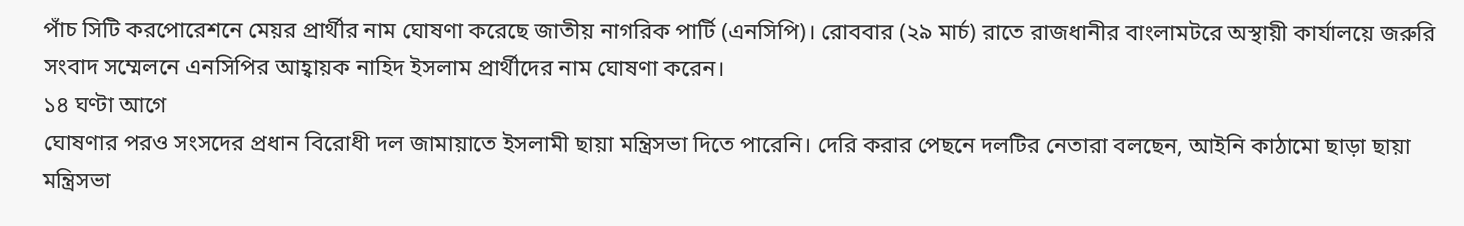পাঁচ সিটি করপোরেশনে মেয়র প্রার্থীর নাম ঘোষণা করেছে জাতীয় নাগরিক পার্টি (এনসিপি)। রোববার (২৯ মার্চ) রাতে রাজধানীর বাংলামটরে অস্থায়ী কার্যালয়ে জরুরি সংবাদ সম্মেলনে এনসিপির আহ্বায়ক নাহিদ ইসলাম প্রার্থীদের নাম ঘোষণা করেন।
১৪ ঘণ্টা আগে
ঘোষণার পরও সংসদের প্রধান বিরোধী দল জামায়াতে ইসলামী ছায়া মন্ত্রিসভা দিতে পারেনি। দেরি করার পেছনে দলটির নেতারা বলছেন, আইনি কাঠামো ছাড়া ছায়া মন্ত্রিসভা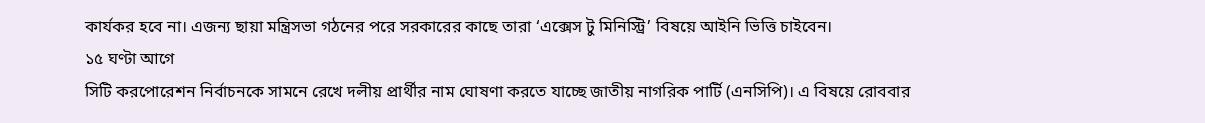কার্যকর হবে না। এজন্য ছায়া মন্ত্রিসভা গঠনের পরে সরকারের কাছে তারা ‘এক্সেস টু মিনিস্ট্রি’ বিষয়ে আইনি ভিত্তি চাইবেন।
১৫ ঘণ্টা আগে
সিটি করপোরেশন নির্বাচনকে সামনে রেখে দলীয় প্রার্থীর নাম ঘোষণা করতে যাচ্ছে জাতীয় নাগরিক পার্টি (এনসিপি)। এ বিষয়ে রোববার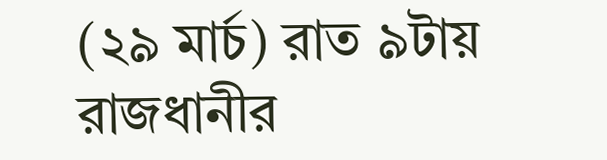(২৯ মার্চ) রাত ৯টায় রাজধানীর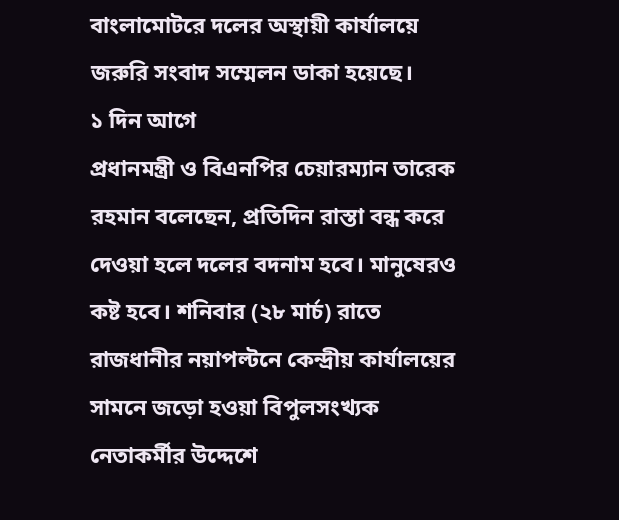বাংলামোটরে দলের অস্থায়ী কার্যালয়ে জরুরি সংবাদ সম্মেলন ডাকা হয়েছে।
১ দিন আগে
প্রধানমন্ত্রী ও বিএনপির চেয়ারম্যান তারেক রহমান বলেছেন, প্রতিদিন রাস্তা বন্ধ করে দেওয়া হলে দলের বদনাম হবে। মানুষেরও কষ্ট হবে। শনিবার (২৮ মার্চ) রাতে রাজধানীর নয়াপল্টনে কেন্দ্রীয় কার্যালয়ের সামনে জড়ো হওয়া বিপুলসংখ্যক নেতাকর্মীর উদ্দেশে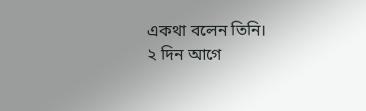একথা বলেন তিনি।
২ দিন আগে